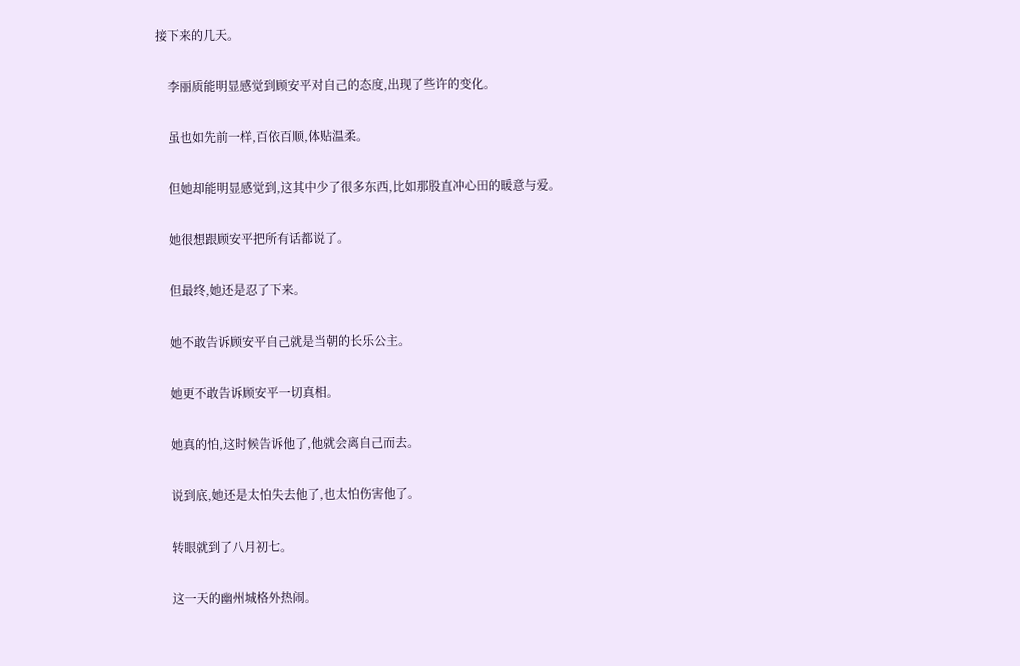接下来的几天。

    李丽质能明显感觉到顾安平对自己的态度,出现了些许的变化。

    虽也如先前一样,百依百顺,体贴温柔。

    但她却能明显感觉到,这其中少了很多东西,比如那股直冲心田的暖意与爱。

    她很想跟顾安平把所有话都说了。

    但最终,她还是忍了下来。

    她不敢告诉顾安平自己就是当朝的长乐公主。

    她更不敢告诉顾安平一切真相。

    她真的怕,这时候告诉他了,他就会离自己而去。

    说到底,她还是太怕失去他了,也太怕伤害他了。

    转眼就到了八月初七。

    这一天的幽州城格外热闹。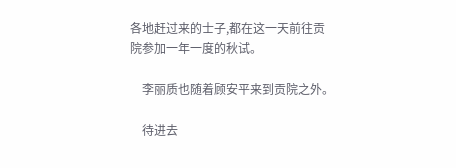各地赶过来的士子,都在这一天前往贡院参加一年一度的秋试。

    李丽质也随着顾安平来到贡院之外。

    待进去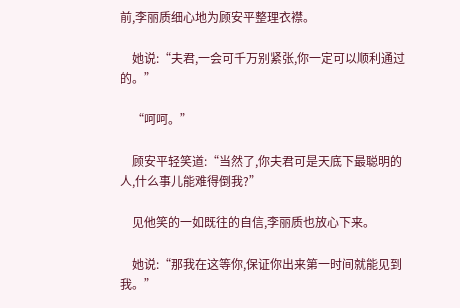前,李丽质细心地为顾安平整理衣襟。

    她说:“夫君,一会可千万别紧张,你一定可以顺利通过的。”

    “呵呵。”

    顾安平轻笑道:“当然了,你夫君可是天底下最聪明的人,什么事儿能难得倒我?”

    见他笑的一如既往的自信,李丽质也放心下来。

    她说:“那我在这等你,保证你出来第一时间就能见到我。”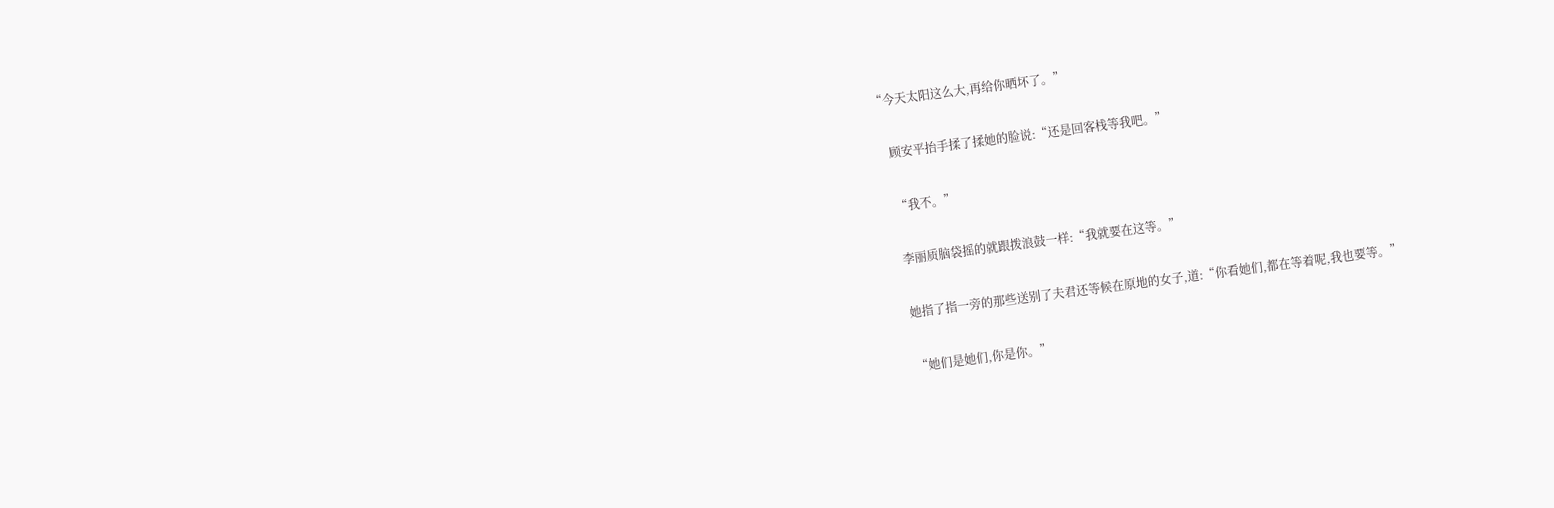“今天太阳这么大,再给你晒坏了。”

    顾安平抬手揉了揉她的脸说:“还是回客栈等我吧。”

    “我不。”

    李丽质脑袋摇的就跟拨浪鼓一样:“我就要在这等。”

    她指了指一旁的那些送别了夫君还等候在原地的女子,道:“你看她们,都在等着呢,我也要等。”

    “她们是她们,你是你。”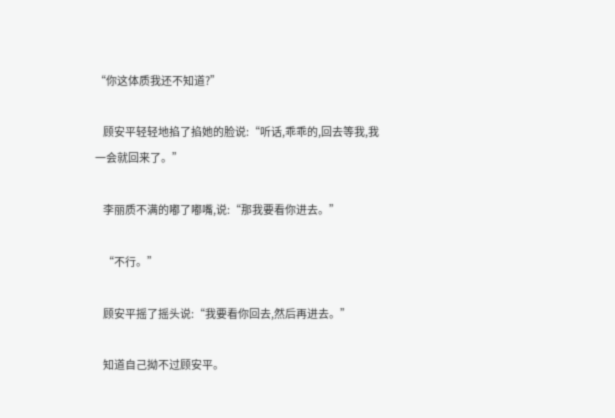“你这体质我还不知道?”

    顾安平轻轻地掐了掐她的脸说:“听话,乖乖的,回去等我,我一会就回来了。”

    李丽质不满的嘟了嘟嘴,说:“那我要看你进去。”

    “不行。”

    顾安平摇了摇头说:“我要看你回去,然后再进去。”

    知道自己拗不过顾安平。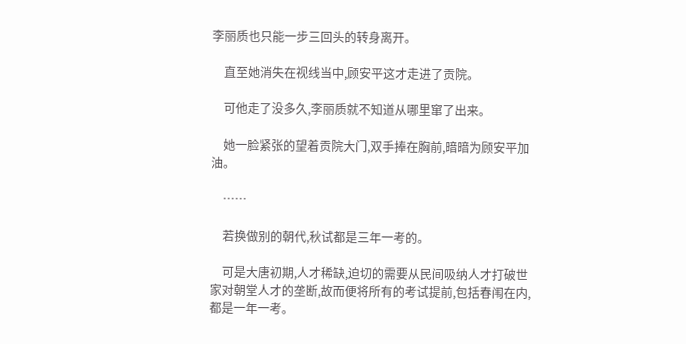李丽质也只能一步三回头的转身离开。

    直至她消失在视线当中,顾安平这才走进了贡院。

    可他走了没多久,李丽质就不知道从哪里窜了出来。

    她一脸紧张的望着贡院大门,双手捧在胸前,暗暗为顾安平加油。

    ……

    若换做别的朝代,秋试都是三年一考的。

    可是大唐初期,人才稀缺,迫切的需要从民间吸纳人才打破世家对朝堂人才的垄断,故而便将所有的考试提前,包括春闱在内,都是一年一考。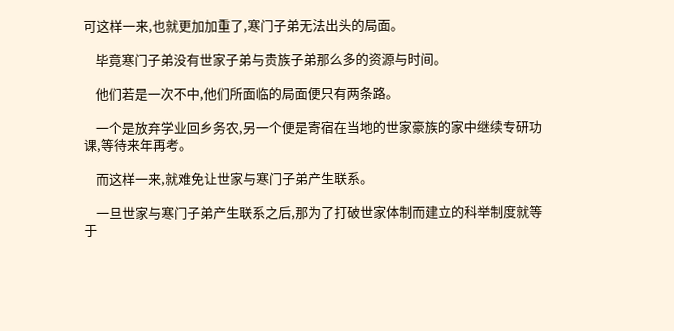可这样一来,也就更加加重了,寒门子弟无法出头的局面。

    毕竟寒门子弟没有世家子弟与贵族子弟那么多的资源与时间。

    他们若是一次不中,他们所面临的局面便只有两条路。

    一个是放弃学业回乡务农,另一个便是寄宿在当地的世家豪族的家中继续专研功课,等待来年再考。

    而这样一来,就难免让世家与寒门子弟产生联系。

    一旦世家与寒门子弟产生联系之后,那为了打破世家体制而建立的科举制度就等于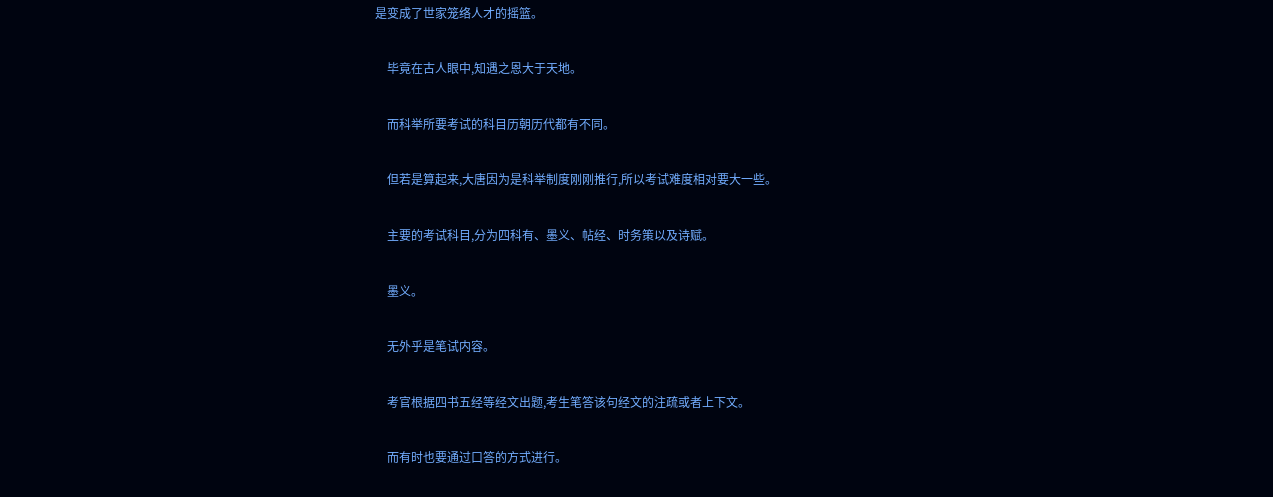是变成了世家笼络人才的摇篮。

    毕竟在古人眼中,知遇之恩大于天地。

    而科举所要考试的科目历朝历代都有不同。

    但若是算起来,大唐因为是科举制度刚刚推行,所以考试难度相对要大一些。

    主要的考试科目,分为四科有、墨义、帖经、时务策以及诗赋。

    墨义。

    无外乎是笔试内容。

    考官根据四书五经等经文出题,考生笔答该句经文的注疏或者上下文。

    而有时也要通过口答的方式进行。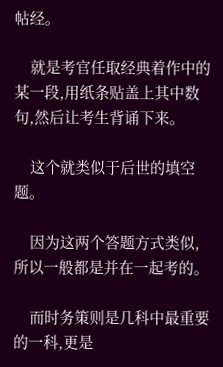帖经。

    就是考官任取经典着作中的某一段,用纸条贴盖上其中数句,然后让考生背诵下来。

    这个就类似于后世的填空题。

    因为这两个答题方式类似,所以一般都是并在一起考的。

    而时务策则是几科中最重要的一科,更是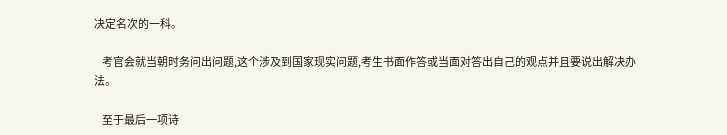决定名次的一科。

    考官会就当朝时务问出问题,这个涉及到国家现实问题,考生书面作答或当面对答出自己的观点并且要说出解决办法。

    至于最后一项诗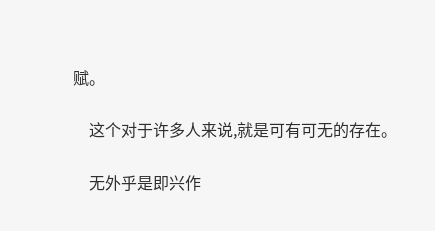赋。

    这个对于许多人来说,就是可有可无的存在。

    无外乎是即兴作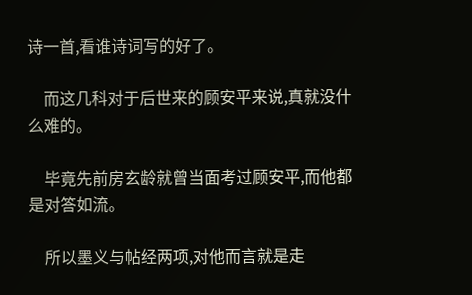诗一首,看谁诗词写的好了。

    而这几科对于后世来的顾安平来说,真就没什么难的。

    毕竟先前房玄龄就曾当面考过顾安平,而他都是对答如流。

    所以墨义与帖经两项,对他而言就是走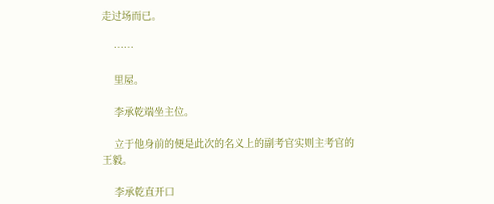走过场而已。

    ……

    里屋。

    李承乾端坐主位。

    立于他身前的便是此次的名义上的副考官实则主考官的王毅。

    李承乾直开口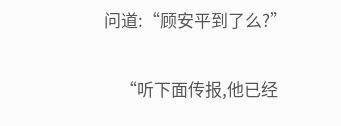问道:“顾安平到了么?”

    “听下面传报,他已经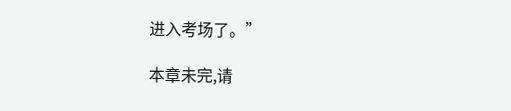进入考场了。”

本章未完,请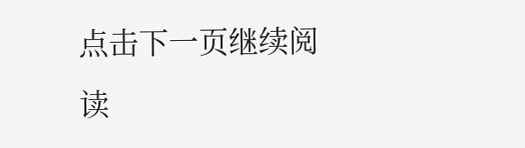点击下一页继续阅读